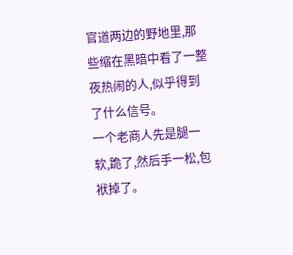官道两边的野地里,那些缩在黑暗中看了一整夜热闹的人,似乎得到了什么信号。
一个老商人先是腿一软,跪了,然后手一松,包袱掉了。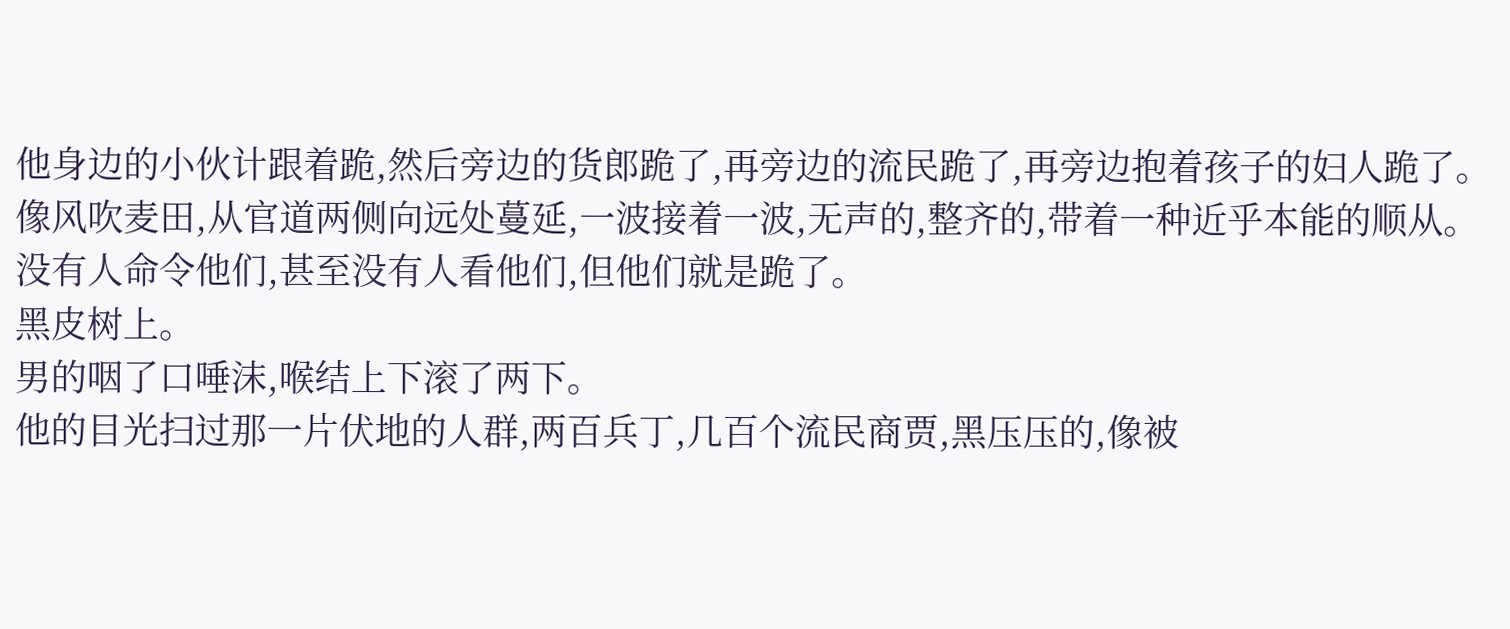他身边的小伙计跟着跪,然后旁边的货郎跪了,再旁边的流民跪了,再旁边抱着孩子的妇人跪了。
像风吹麦田,从官道两侧向远处蔓延,一波接着一波,无声的,整齐的,带着一种近乎本能的顺从。
没有人命令他们,甚至没有人看他们,但他们就是跪了。
黑皮树上。
男的咽了口唾沫,喉结上下滚了两下。
他的目光扫过那一片伏地的人群,两百兵丁,几百个流民商贾,黑压压的,像被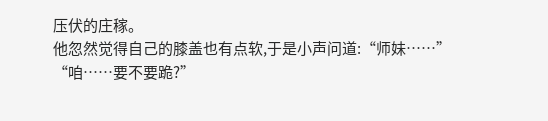压伏的庄稼。
他忽然觉得自己的膝盖也有点软,于是小声问道:“师妹……”
“咱……要不要跪?”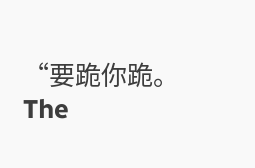“要跪你跪。
The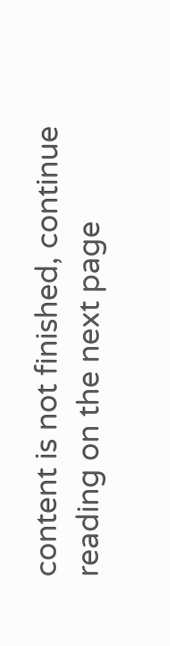content is not finished, continue reading on the next page